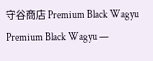守谷商店 Premium Black Wagyu
Premium Black Wagyu —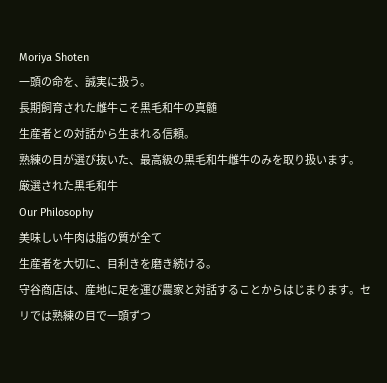Moriya Shoten
一頭の命を、誠実に扱う。
長期飼育された雌牛こそ黒毛和牛の真髄
生産者との対話から生まれる信頼。
熟練の目が選び抜いた、最高級の黒毛和牛雌牛のみを取り扱います。
厳選された黒毛和牛
Our Philosophy
美味しい牛肉は脂の質が全て
生産者を大切に、目利きを磨き続ける。
守谷商店は、産地に足を運び農家と対話することからはじまります。セリでは熟練の目で一頭ずつ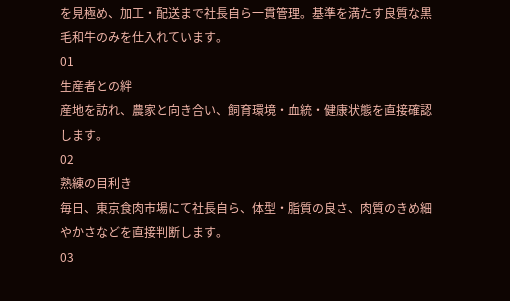を見極め、加工・配送まで社長自ら一貫管理。基準を満たす良質な黒毛和牛のみを仕入れています。
01
生産者との絆
産地を訪れ、農家と向き合い、飼育環境・血統・健康状態を直接確認します。
02
熟練の目利き
毎日、東京食肉市場にて社長自ら、体型・脂質の良さ、肉質のきめ細やかさなどを直接判断します。
03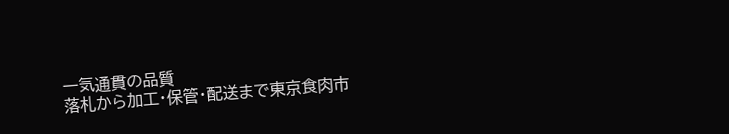一気通貫の品質
落札から加工・保管・配送まで東京食肉市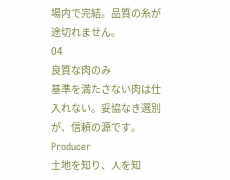場内で完結。品質の糸が途切れません。
04
良質な肉のみ
基準を満たさない肉は仕入れない。妥協なき選別が、信頼の源です。
Producer
土地を知り、人を知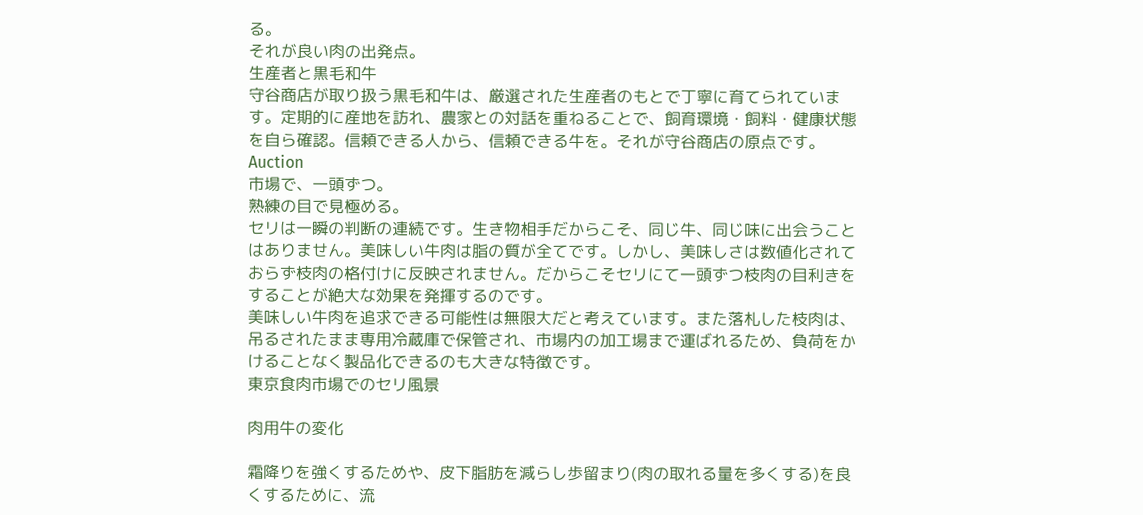る。
それが良い肉の出発点。
生産者と黒毛和牛
守谷商店が取り扱う黒毛和牛は、厳選された生産者のもとで丁寧に育てられています。定期的に産地を訪れ、農家との対話を重ねることで、飼育環境・飼料・健康状態を自ら確認。信頼できる人から、信頼できる牛を。それが守谷商店の原点です。
Auction
市場で、一頭ずつ。
熟練の目で見極める。
セリは一瞬の判断の連続です。生き物相手だからこそ、同じ牛、同じ味に出会うことはありません。美味しい牛肉は脂の質が全てです。しかし、美味しさは数値化されておらず枝肉の格付けに反映されません。だからこそセリにて一頭ずつ枝肉の目利きをすることが絶大な効果を発揮するのです。
美味しい牛肉を追求できる可能性は無限大だと考えています。また落札した枝肉は、吊るされたまま専用冷蔵庫で保管され、市場内の加工場まで運ばれるため、負荷をかけることなく製品化できるのも大きな特徴です。
東京食肉市場でのセリ風景

肉用牛の変化

霜降りを強くするためや、皮下脂肪を減らし歩留まり(肉の取れる量を多くする)を良くするために、流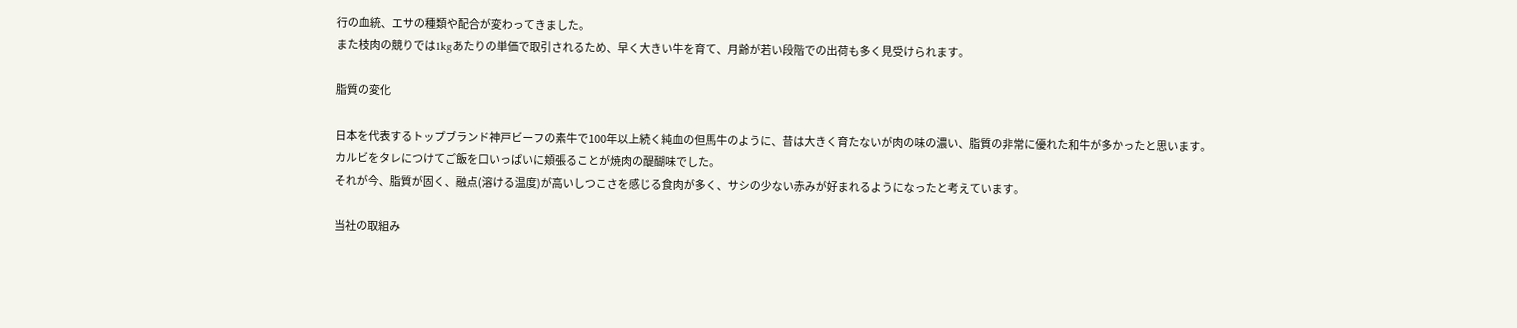行の血統、エサの種類や配合が変わってきました。
また枝肉の競りでは1kgあたりの単価で取引されるため、早く大きい牛を育て、月齢が若い段階での出荷も多く見受けられます。

脂質の変化

日本を代表するトップブランド神戸ビーフの素牛で100年以上続く純血の但馬牛のように、昔は大きく育たないが肉の味の濃い、脂質の非常に優れた和牛が多かったと思います。
カルビをタレにつけてご飯を口いっぱいに頬張ることが焼肉の醍醐味でした。
それが今、脂質が固く、融点(溶ける温度)が高いしつこさを感じる食肉が多く、サシの少ない赤みが好まれるようになったと考えています。

当社の取組み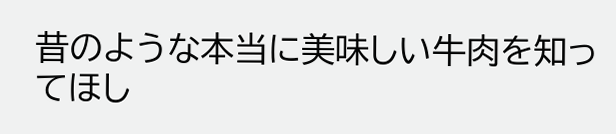昔のような本当に美味しい牛肉を知ってほし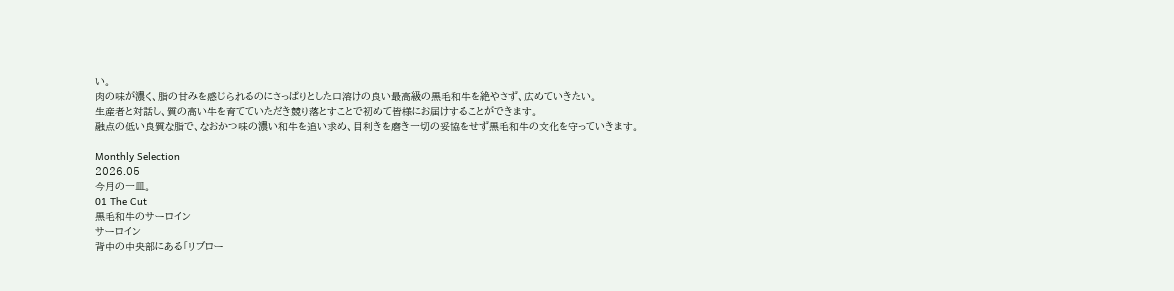い。
肉の味が濃く、脂の甘みを感じられるのにさっぱりとした口溶けの良い最高級の黒毛和牛を絶やさず、広めていきたい。
生産者と対話し、質の高い牛を育てていただき競り落とすことで初めて皆様にお届けすることができます。
融点の低い良質な脂で、なおかつ味の濃い和牛を追い求め、目利きを磨き一切の妥協をせず黒毛和牛の文化を守っていきます。

Monthly Selection
2026.05
今月の一皿。
01 The Cut
黒毛和牛のサーロイン
サーロイン
背中の中央部にある「リブロー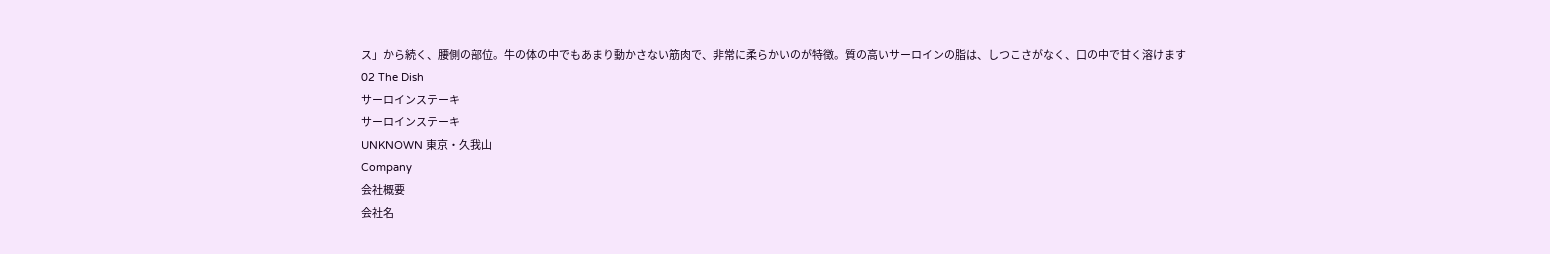ス」から続く、腰側の部位。牛の体の中でもあまり動かさない筋肉で、非常に柔らかいのが特徴。質の高いサーロインの脂は、しつこさがなく、口の中で甘く溶けます
02 The Dish
サーロインステーキ
サーロインステーキ
UNKNOWN 東京・久我山
Company
会社概要
会社名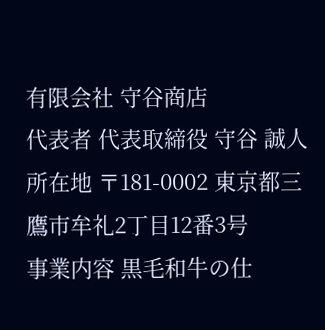有限会社 守谷商店
代表者 代表取締役 守谷 誠人
所在地 〒181-0002 東京都三鷹市牟礼2丁目12番3号
事業内容 黒毛和牛の仕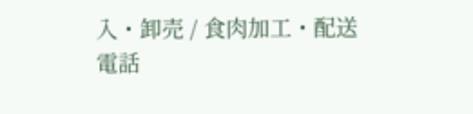入・卸売 / 食肉加工・配送
電話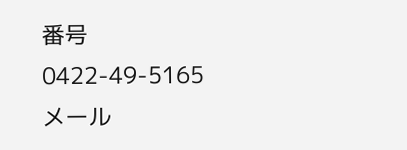番号 0422-49-5165
メール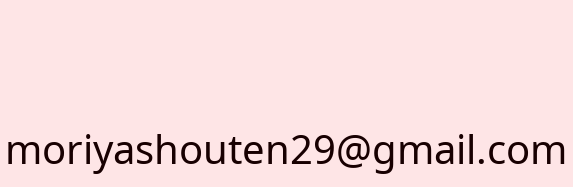moriyashouten29@gmail.com